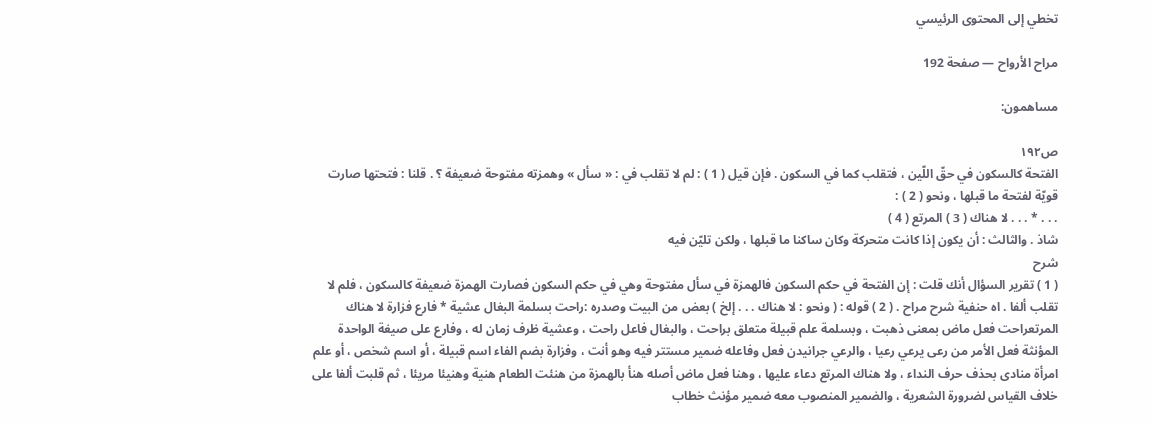تخطي إلى المحتوى الرئيسي

مراح الأرواح — صفحة 192

مساهمون:

ص١٩٢
الفتحة كالسكون في حقّ اللّين ، فتقلب كما في السكون . فإن قيل ( 1 ) : لم لا تقلب في : « سأل » وهمزته مفتوحة ضعيفة ؟ . قلنا : فتحتها صارت قويّة لفتحة ما قبلها ، ونحو ( 2 ) :
. . . * . . . لا هناك ( 3 ) المرتع ( 4 )
شاذ . والثالث : أن يكون إذا كانت متحركة وكان ساكنا ما قبلها ، ولكن تليّن فيه
شرح
( 1 ) تقرير السؤال أنك قلت : إن الفتحة في حكم السكون فالهمزة في سأل مفتوحة وهي في حكم السكون فصارت الهمزة ضعيفة كالسكون ، فلم لا تقلب ألفا . اه حنفية شرح مراح . ( 2 ) قوله : ( ونحو : لا هناك . . . إلخ ) بعض من البيت وصدره :راحت بسلمة البغال عشية * فارع فزارة لا هناك المرتعراحت فعل ماض بمعنى ذهبت ، وبسلمة علم قبيلة متعلق براحت ، والبغال فاعل راحت ، وعشية ظرف زمان له ، وفارع على صيغة الواحدة المؤنثة فعل الأمر من رعى يرعي رعيا ، والرعي جرانيدن فعل وفاعله ضمير مستتر فيه وهو أنت ، وفزارة بضم الفاء اسم قبيلة ، أو اسم شخص ، أو علم امرأة منادى بحذف حرف النداء ، ولا هناك المرتع دعاء عليها ، وهنا فعل ماض أصله هنأ بالهمزة من هنئت الطعام هنية وهنيئا مريئا ، ثم قلبت ألفا على خلاف القياس لضرورة الشعرية ، والضمير المنصوب معه ضمير مؤنث خطاب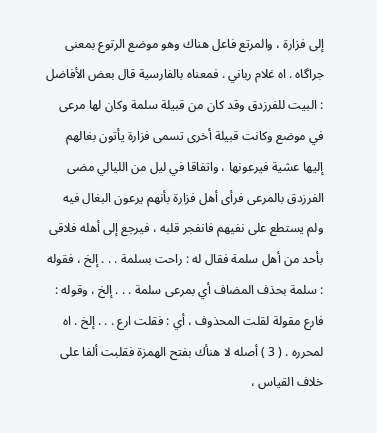إلى فزارة ، والمرتع فاعل هناك وهو موضع الرتوع بمعنى جراگاه . اه غلام رباني . فمعناه بالفارسية قال بعض الأفاضل : البيت للفرزدق وقد كان من قبيلة سلمة وكان لها مرعى في موضع وكانت قبيلة أخرى تسمى فزارة يأتون بغالهم إليها عشية فيرعونها ، واتفاقا في ليل من الليالي مضى الفرزدق بالمرعى فرأى أهل فزارة بأنهم يرعون البغال فيه ولم يستطع على نفيهم فانفجر قلبه ، فيرجع إلى أهله فلاقى بأحد من أهل سلمة فقال له : راحت بسلمة . . . إلخ ، فقوله : سلمة بحذف المضاف أي بمرعى سلمة . . . إلخ ، وقوله : فارع مقولة لقلت المحذوف ، أي : فقلت ارع . . . إلخ . اه لمحرره . ( 3 ) أصله لا هنأك بفتح الهمزة فقلبت ألفا على خلاف القياس ،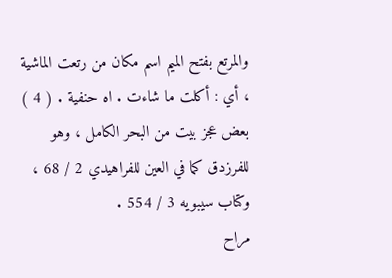والمرتع بفتح الميم اسم مكان من رتعت الماشية ، أي : أكلت ما شاءت . اه حنفية . ( 4 ) بعض عجز بيت من البحر الكامل ، وهو للفرزدق كما في العين للفراهيدي 2 / 68 ، وكتاب سيبويه 3 / 554 .
مراح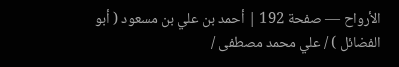الأرواح — صفحة 192 | أحمد بن علي بن مسعود ( أبو الفضائل ) / علي محمد مصطفى /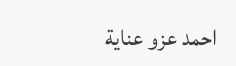احمد عزو عناية